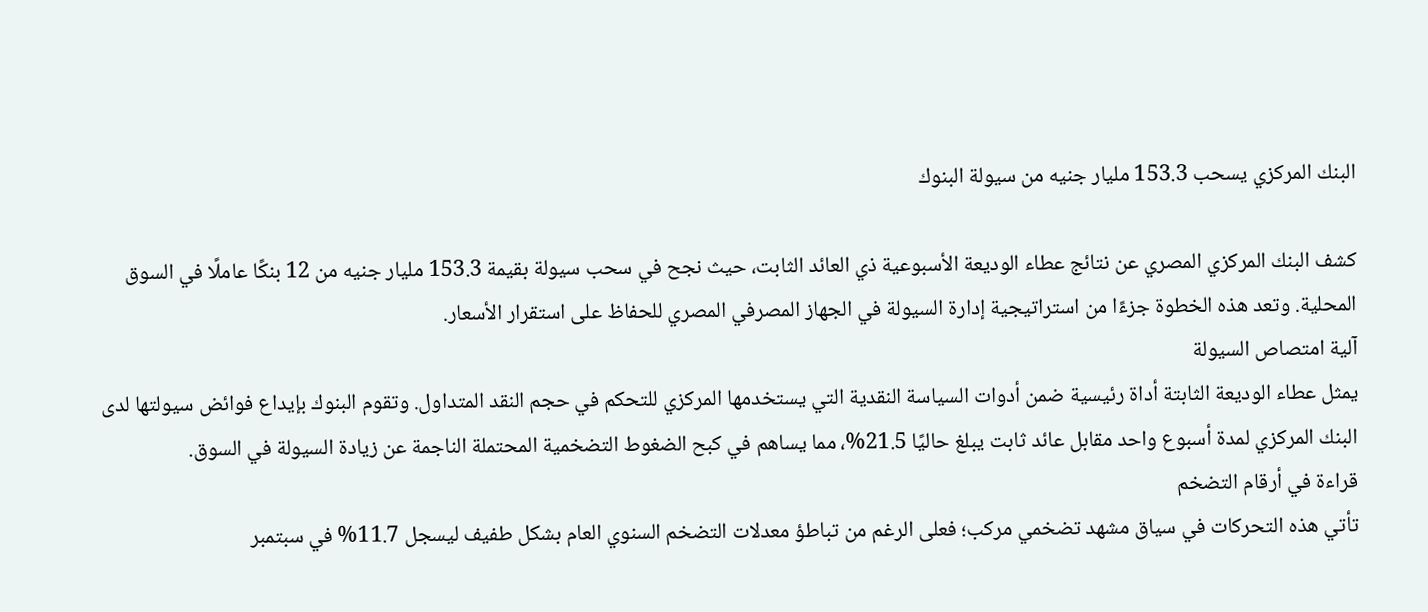البنك المركزي يسحب 153.3 مليار جنيه من سيولة البنوك

كشف البنك المركزي المصري عن نتائج عطاء الوديعة الأسبوعية ذي العائد الثابت، حيث نجح في سحب سيولة بقيمة 153.3 مليار جنيه من 12 بنكًا عاملًا في السوق المحلية. وتعد هذه الخطوة جزءًا من استراتيجية إدارة السيولة في الجهاز المصرفي المصري للحفاظ على استقرار الأسعار.
آلية امتصاص السيولة
يمثل عطاء الوديعة الثابتة أداة رئيسية ضمن أدوات السياسة النقدية التي يستخدمها المركزي للتحكم في حجم النقد المتداول. وتقوم البنوك بإيداع فوائض سيولتها لدى البنك المركزي لمدة أسبوع واحد مقابل عائد ثابت يبلغ حاليًا 21.5%، مما يساهم في كبح الضغوط التضخمية المحتملة الناجمة عن زيادة السيولة في السوق.
قراءة في أرقام التضخم
تأتي هذه التحركات في سياق مشهد تضخمي مركب؛ فعلى الرغم من تباطؤ معدلات التضخم السنوي العام بشكل طفيف ليسجل 11.7% في سبتمبر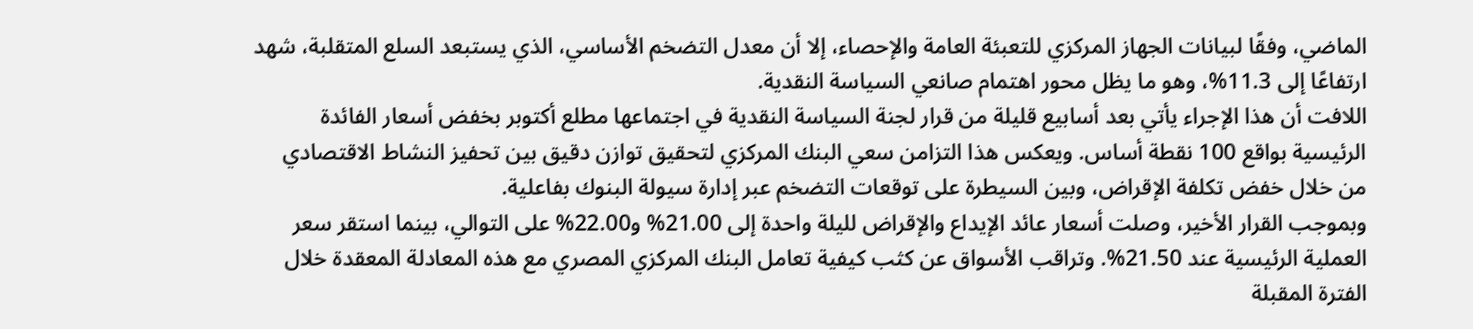الماضي، وفقًا لبيانات الجهاز المركزي للتعبئة العامة والإحصاء، إلا أن معدل التضخم الأساسي، الذي يستبعد السلع المتقلبة، شهد ارتفاعًا إلى 11.3%، وهو ما يظل محور اهتمام صانعي السياسة النقدية.
اللافت أن هذا الإجراء يأتي بعد أسابيع قليلة من قرار لجنة السياسة النقدية في اجتماعها مطلع أكتوبر بخفض أسعار الفائدة الرئيسية بواقع 100 نقطة أساس. ويعكس هذا التزامن سعي البنك المركزي لتحقيق توازن دقيق بين تحفيز النشاط الاقتصادي من خلال خفض تكلفة الإقراض، وبين السيطرة على توقعات التضخم عبر إدارة سيولة البنوك بفاعلية.
وبموجب القرار الأخير، وصلت أسعار عائد الإيداع والإقراض لليلة واحدة إلى 21.00% و22.00% على التوالي، بينما استقر سعر العملية الرئيسية عند 21.50%. وتراقب الأسواق عن كثب كيفية تعامل البنك المركزي المصري مع هذه المعادلة المعقدة خلال الفترة المقبلة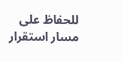للحفاظ على مسار استقرار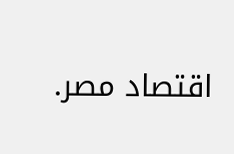اقتصاد مصر.